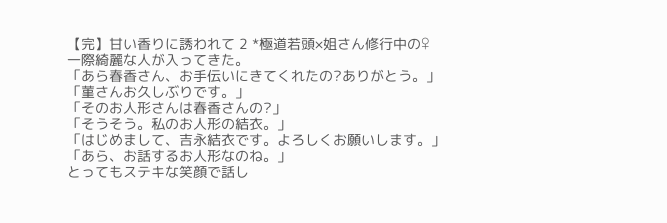【完】甘い香りに誘われて 2 *極道若頭×姐さん修行中の♀
一際綺麗な人が入ってきた。
「あら春香さん、お手伝いにきてくれたの?ありがとう。」
「菫さんお久しぶりです。」
「そのお人形さんは春香さんの?」
「そうそう。私のお人形の結衣。」
「はじめまして、吉永結衣です。よろしくお願いします。」
「あら、お話するお人形なのね。」
とってもステキな笑顔で話し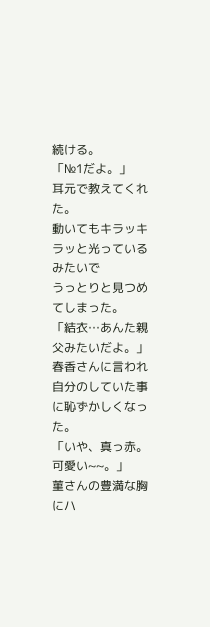続ける。
「№1だよ。」
耳元で教えてくれた。
動いてもキラッキラッと光っているみたいで
うっとりと見つめてしまった。
「結衣…あんた親父みたいだよ。」
春香さんに言われ自分のしていた事に恥ずかしくなった。
「いや、真っ赤。可愛い~~。」
菫さんの豊満な胸にハ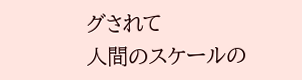グされて
人間のスケールの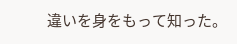違いを身をもって知った。